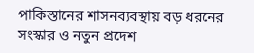পাকিস্তানের শাসনব্যবস্থায় বড় ধরনের সংস্কার ও নতুন প্রদেশ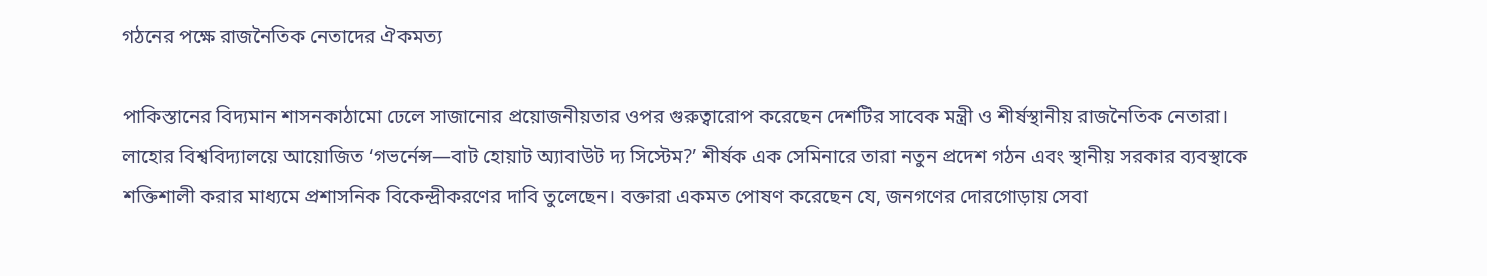গঠনের পক্ষে রাজনৈতিক নেতাদের ঐকমত্য

পাকিস্তানের বিদ্যমান শাসনকাঠামো ঢেলে সাজানোর প্রয়োজনীয়তার ওপর গুরুত্বারোপ করেছেন দেশটির সাবেক মন্ত্রী ও শীর্ষস্থানীয় রাজনৈতিক নেতারা। লাহোর বিশ্ববিদ্যালয়ে আয়োজিত ‘গভর্নেন্স—বাট হোয়াট অ্যাবাউট দ্য সিস্টেম?’ শীর্ষক এক সেমিনারে তারা নতুন প্রদেশ গঠন এবং স্থানীয় সরকার ব্যবস্থাকে শক্তিশালী করার মাধ্যমে প্রশাসনিক বিকেন্দ্রীকরণের দাবি তুলেছেন। বক্তারা একমত পোষণ করেছেন যে, জনগণের দোরগোড়ায় সেবা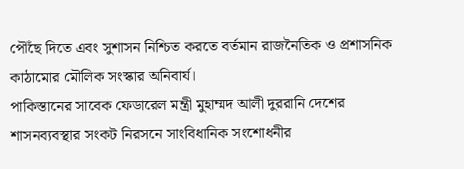পৌঁছে দিতে এবং সুশাসন নিশ্চিত করতে বর্তমান রাজনৈতিক ও প্রশাসনিক কাঠামোর মৌলিক সংস্কার অনিবার্য।
পাকিস্তানের সাবেক ফেডারেল মন্ত্রী মুহাম্মদ আলী দুররানি দেশের শাসনব্যবস্থার সংকট নিরসনে সাংবিধানিক সংশোধনীর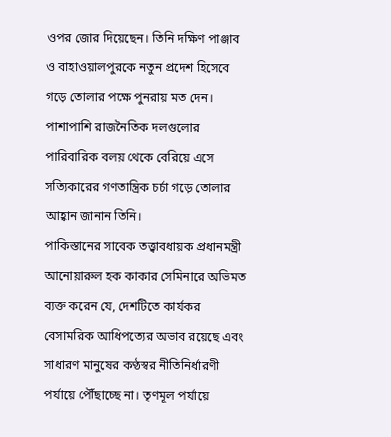ওপর জোর দিয়েছেন। তিনি দক্ষিণ পাঞ্জাব ও বাহাওয়ালপুরকে নতুন প্রদেশ হিসেবে গড়ে তোলার পক্ষে পুনরায় মত দেন। পাশাপাশি রাজনৈতিক দলগুলোর পারিবারিক বলয় থেকে বেরিয়ে এসে সত্যিকারের গণতান্ত্রিক চর্চা গড়ে তোলার আহ্বান জানান তিনি।
পাকিস্তানের সাবেক তত্ত্বাবধায়ক প্রধানমন্ত্রী আনোয়ারুল হক কাকার সেমিনারে অভিমত ব্যক্ত করেন যে, দেশটিতে কার্যকর বেসামরিক আধিপত্যের অভাব রয়েছে এবং সাধারণ মানুষের কণ্ঠস্বর নীতিনির্ধারণী পর্যায়ে পৌঁছাচ্ছে না। তৃণমূল পর্যায়ে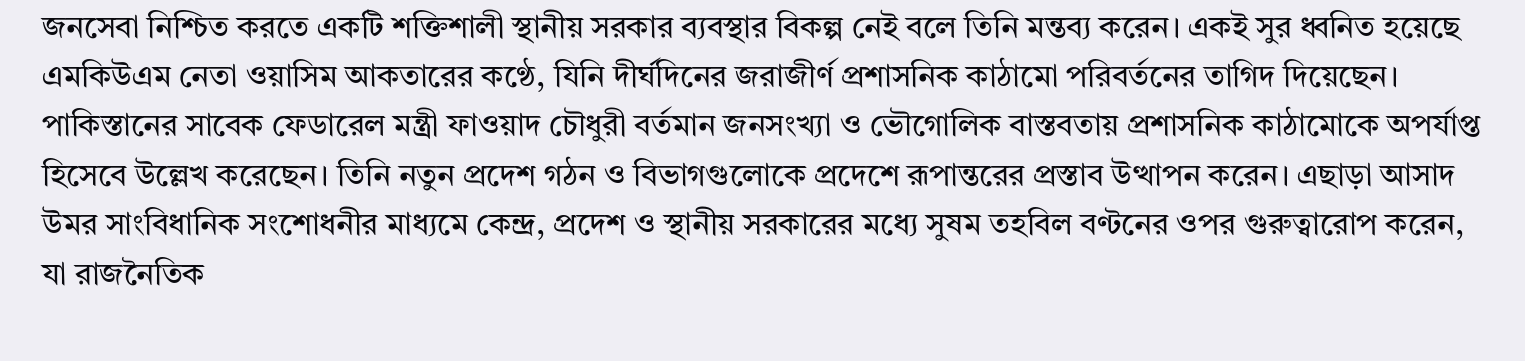জনসেবা নিশ্চিত করতে একটি শক্তিশালী স্থানীয় সরকার ব্যবস্থার বিকল্প নেই বলে তিনি মন্তব্য করেন। একই সুর ধ্বনিত হয়েছে এমকিউএম নেতা ওয়াসিম আকতারের কণ্ঠে, যিনি দীর্ঘদিনের জরাজীর্ণ প্রশাসনিক কাঠামো পরিবর্তনের তাগিদ দিয়েছেন।
পাকিস্তানের সাবেক ফেডারেল মন্ত্রী ফাওয়াদ চৌধুরী বর্তমান জনসংখ্যা ও ভৌগোলিক বাস্তবতায় প্রশাসনিক কাঠামোকে অপর্যাপ্ত হিসেবে উল্লেখ করেছেন। তিনি নতুন প্রদেশ গঠন ও বিভাগগুলোকে প্রদেশে রূপান্তরের প্রস্তাব উত্থাপন করেন। এছাড়া আসাদ উমর সাংবিধানিক সংশোধনীর মাধ্যমে কেন্দ্র, প্রদেশ ও স্থানীয় সরকারের মধ্যে সুষম তহবিল বণ্টনের ওপর গুরুত্বারোপ করেন, যা রাজনৈতিক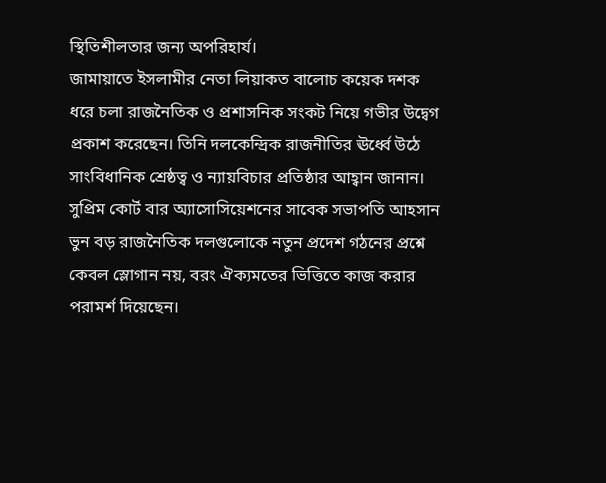স্থিতিশীলতার জন্য অপরিহার্য।
জামায়াতে ইসলামীর নেতা লিয়াকত বালোচ কয়েক দশক ধরে চলা রাজনৈতিক ও প্রশাসনিক সংকট নিয়ে গভীর উদ্বেগ প্রকাশ করেছেন। তিনি দলকেন্দ্রিক রাজনীতির ঊর্ধ্বে উঠে সাংবিধানিক শ্রেষ্ঠত্ব ও ন্যায়বিচার প্রতিষ্ঠার আহ্বান জানান। সুপ্রিম কোর্ট বার অ্যাসোসিয়েশনের সাবেক সভাপতি আহসান ভুন বড় রাজনৈতিক দলগুলোকে নতুন প্রদেশ গঠনের প্রশ্নে কেবল স্লোগান নয়, বরং ঐক্যমতের ভিত্তিতে কাজ করার পরামর্শ দিয়েছেন।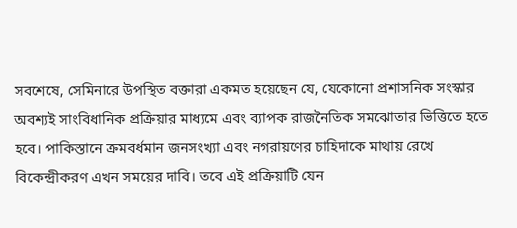সবশেষে, সেমিনারে উপস্থিত বক্তারা একমত হয়েছেন যে, যেকোনো প্রশাসনিক সংস্কার অবশ্যই সাংবিধানিক প্রক্রিয়ার মাধ্যমে এবং ব্যাপক রাজনৈতিক সমঝোতার ভিত্তিতে হতে হবে। পাকিস্তানে ক্রমবর্ধমান জনসংখ্যা এবং নগরায়ণের চাহিদাকে মাথায় রেখে বিকেন্দ্রীকরণ এখন সময়ের দাবি। তবে এই প্রক্রিয়াটি যেন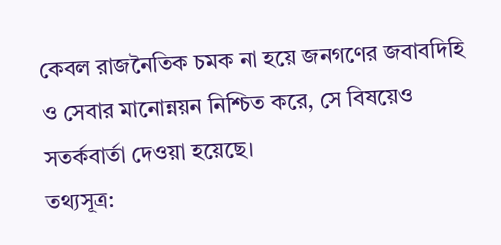কেবল রাজনৈতিক চমক না হয়ে জনগণের জবাবদিহি ও সেবার মানোন্নয়ন নিশ্চিত করে, সে বিষয়েও সতর্কবার্তা দেওয়া হয়েছে।
তথ্যসূত্র: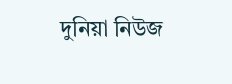দুনিয়া নিউজ